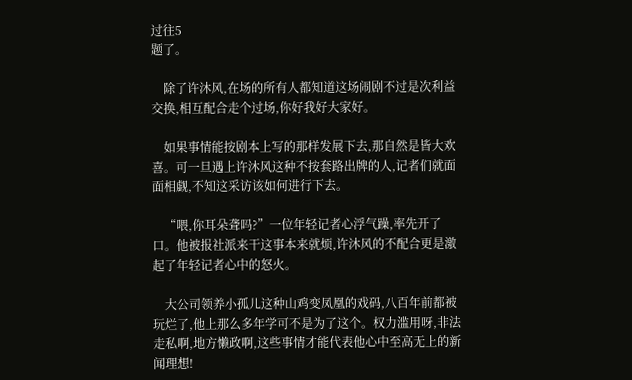过往5
题了。

    除了许沐风,在场的所有人都知道这场闹剧不过是次利益交换,相互配合走个过场,你好我好大家好。

    如果事情能按剧本上写的那样发展下去,那自然是皆大欢喜。可一旦遇上许沐风这种不按套路出牌的人,记者们就面面相觑,不知这采访该如何进行下去。

    “喂,你耳朵聋吗?”一位年轻记者心浮气躁,率先开了口。他被报社派来干这事本来就烦,许沐风的不配合更是激起了年轻记者心中的怒火。

    大公司领养小孤儿这种山鸡变凤凰的戏码,八百年前都被玩烂了,他上那么多年学可不是为了这个。权力滥用呀,非法走私啊,地方懒政啊,这些事情才能代表他心中至高无上的新闻理想!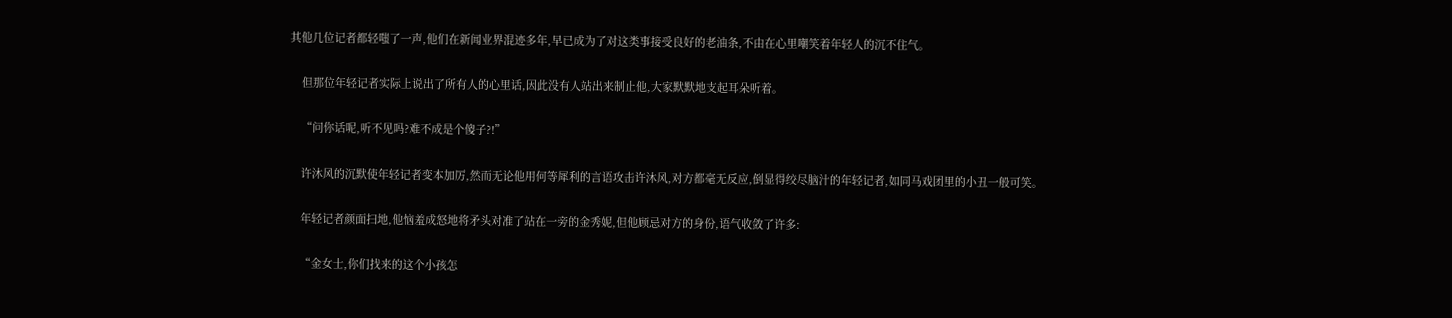其他几位记者都轻嗤了一声,他们在新闻业界混迹多年,早已成为了对这类事接受良好的老油条,不由在心里嘲笑着年轻人的沉不住气。

    但那位年轻记者实际上说出了所有人的心里话,因此没有人站出来制止他,大家默默地支起耳朵听着。

    “问你话呢,听不见吗?难不成是个傻子?!”

    许沐风的沉默使年轻记者变本加厉,然而无论他用何等犀利的言语攻击许沐风,对方都毫无反应,倒显得绞尽脑汁的年轻记者,如同马戏团里的小丑一般可笑。

    年轻记者颜面扫地,他恼羞成怒地将矛头对准了站在一旁的金秀妮,但他顾忌对方的身份,语气收敛了许多:

    “金女士,你们找来的这个小孩怎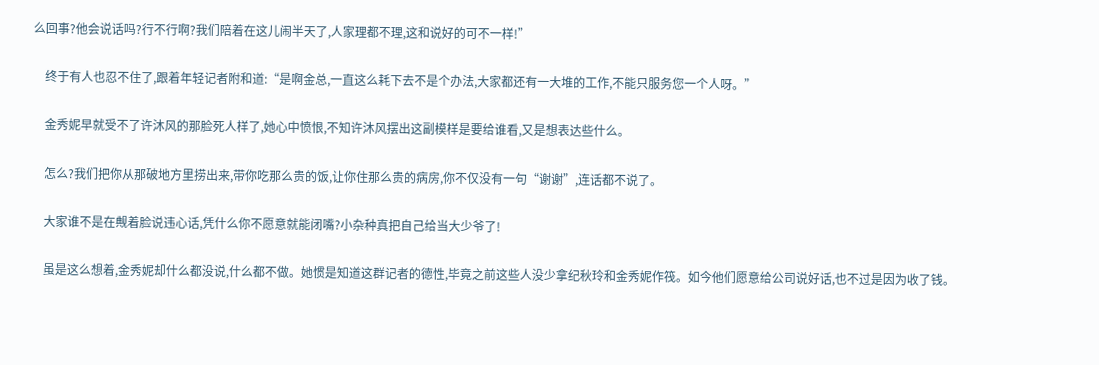么回事?他会说话吗?行不行啊?我们陪着在这儿闹半天了,人家理都不理,这和说好的可不一样!”

    终于有人也忍不住了,跟着年轻记者附和道:“是啊金总,一直这么耗下去不是个办法,大家都还有一大堆的工作,不能只服务您一个人呀。”

    金秀妮早就受不了许沐风的那脸死人样了,她心中愤恨,不知许沐风摆出这副模样是要给谁看,又是想表达些什么。

    怎么?我们把你从那破地方里捞出来,带你吃那么贵的饭,让你住那么贵的病房,你不仅没有一句“谢谢”,连话都不说了。

    大家谁不是在觍着脸说违心话,凭什么你不愿意就能闭嘴?小杂种真把自己给当大少爷了!

    虽是这么想着,金秀妮却什么都没说,什么都不做。她惯是知道这群记者的德性,毕竟之前这些人没少拿纪秋玲和金秀妮作筏。如今他们愿意给公司说好话,也不过是因为收了钱。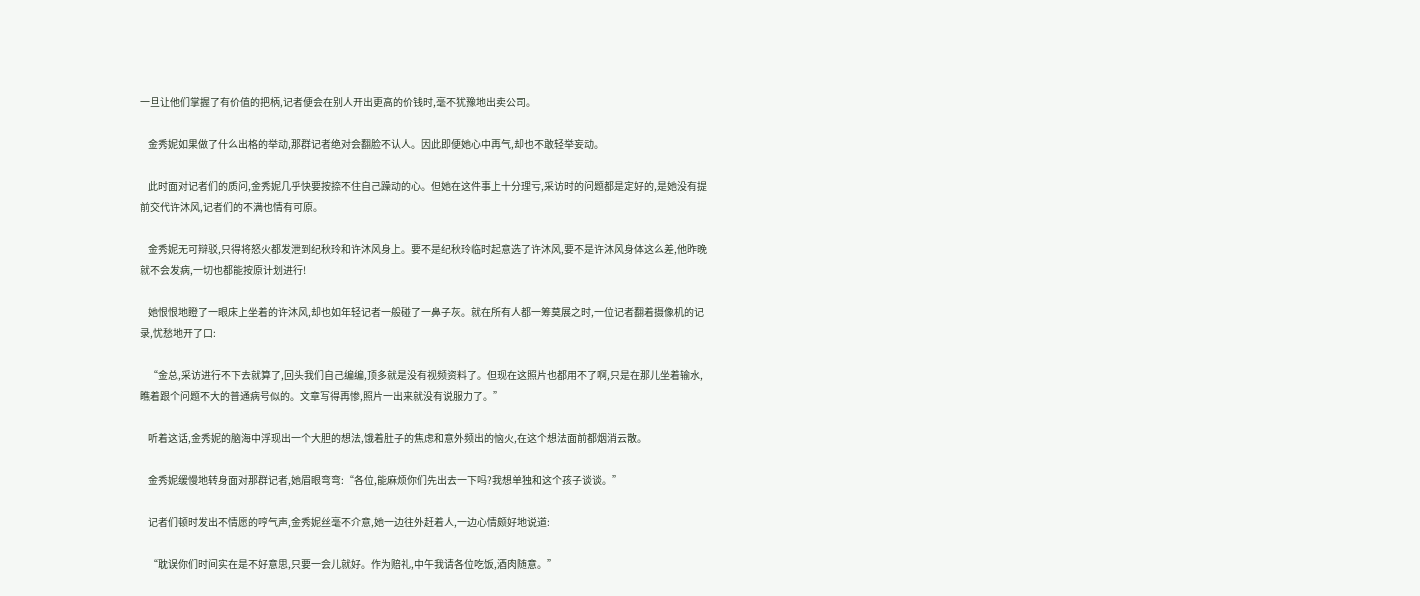一旦让他们掌握了有价值的把柄,记者便会在别人开出更高的价钱时,毫不犹豫地出卖公司。

    金秀妮如果做了什么出格的举动,那群记者绝对会翻脸不认人。因此即便她心中再气,却也不敢轻举妄动。

    此时面对记者们的质问,金秀妮几乎快要按捺不住自己躁动的心。但她在这件事上十分理亏,采访时的问题都是定好的,是她没有提前交代许沐风,记者们的不满也情有可原。

    金秀妮无可辩驳,只得将怒火都发泄到纪秋玲和许沐风身上。要不是纪秋玲临时起意选了许沐风,要不是许沐风身体这么差,他昨晚就不会发病,一切也都能按原计划进行!

    她恨恨地瞪了一眼床上坐着的许沐风,却也如年轻记者一般碰了一鼻子灰。就在所有人都一筹莫展之时,一位记者翻着摄像机的记录,忧愁地开了口:

    “金总,采访进行不下去就算了,回头我们自己编编,顶多就是没有视频资料了。但现在这照片也都用不了啊,只是在那儿坐着输水,瞧着跟个问题不大的普通病号似的。文章写得再惨,照片一出来就没有说服力了。”

    听着这话,金秀妮的脑海中浮现出一个大胆的想法,饿着肚子的焦虑和意外频出的恼火,在这个想法面前都烟消云散。

    金秀妮缓慢地转身面对那群记者,她眉眼弯弯:“各位,能麻烦你们先出去一下吗?我想单独和这个孩子谈谈。”

    记者们顿时发出不情愿的哼气声,金秀妮丝毫不介意,她一边往外赶着人,一边心情颇好地说道:

    “耽误你们时间实在是不好意思,只要一会儿就好。作为赔礼,中午我请各位吃饭,酒肉随意。”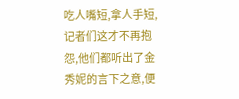吃人嘴短,拿人手短,记者们这才不再抱怨,他们都听出了金秀妮的言下之意,便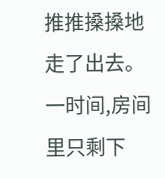推推搡搡地走了出去。一时间,房间里只剩下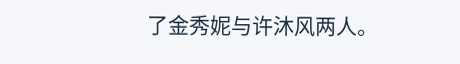了金秀妮与许沐风两人。